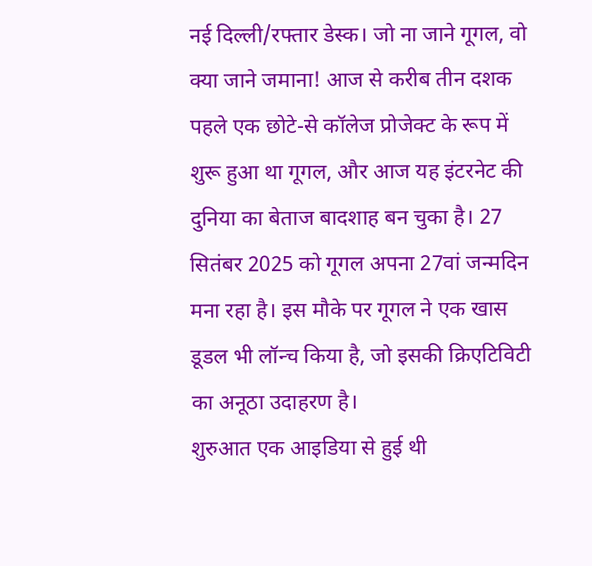नई दिल्ली/रफ्तार डेस्क। जो ना जाने गूगल, वो क्या जाने जमाना! आज से करीब तीन दशक पहले एक छोटे-से कॉलेज प्रोजेक्ट के रूप में शुरू हुआ था गूगल, और आज यह इंटरनेट की दुनिया का बेताज बादशाह बन चुका है। 27 सितंबर 2025 को गूगल अपना 27वां जन्मदिन मना रहा है। इस मौके पर गूगल ने एक खास डूडल भी लॉन्च किया है, जो इसकी क्रिएटिविटी का अनूठा उदाहरण है।
शुरुआत एक आइडिया से हुई थी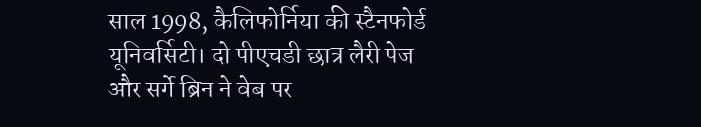साल 1998, कैलिफोर्निया की स्टैनफोर्ड यूनिवर्सिटी। दो पीएचडी छात्र लैरी पेज और सर्गे ब्रिन ने वेब पर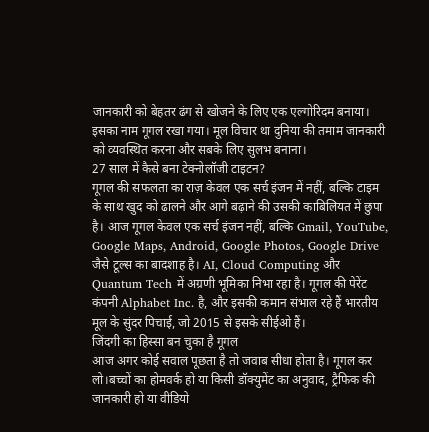जानकारी को बेहतर ढंग से खोजने के लिए एक एल्गोरिदम बनाया। इसका नाम गूगल रखा गया। मूल विचार था दुनिया की तमाम जानकारी को व्यवस्थित करना और सबके लिए सुलभ बनाना।
27 साल में कैसे बना टेक्नोलॉजी टाइटन?
गूगल की सफलता का राज़ केवल एक सर्च इंजन में नहीं, बल्कि टाइम के साथ खुद को ढालने और आगे बढ़ाने की उसकी काबिलियत में छुपा है। आज गूगल केवल एक सर्च इंजन नहीं, बल्कि Gmail, YouTube, Google Maps, Android, Google Photos, Google Drive जैसे टूल्स का बादशाह है। AI, Cloud Computing और Quantum Tech में अग्रणी भूमिका निभा रहा है। गूगल की पेरेंट कंपनी Alphabet Inc. है, और इसकी कमान संभाल रहे हैं भारतीय मूल के सुंदर पिचाई, जो 2015 से इसके सीईओ हैं।
जिंदगी का हिस्सा बन चुका है गूगल
आज अगर कोई सवाल पूछता है तो जवाब सीधा होता है। गूगल कर लो।बच्चों का होमवर्क हो या किसी डॉक्युमेंट का अनुवाद, ट्रैफिक की जानकारी हो या वीडियो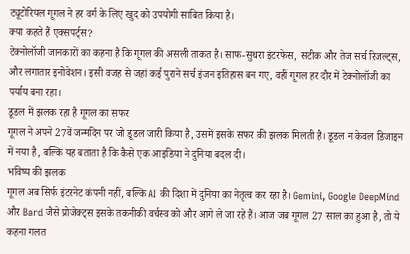ट्यूटोरियल गूगल ने हर वर्ग के लिए खुद को उपयोगी साबित किया है।
क्या कहते हैं एक्सपर्ट्स?
टेक्नोलॉजी जानकारों का कहना है कि गूगल की असली ताकत है। साफ-सुथरा इंटरफेस, सटीक और तेज सर्च रिजल्ट्स, और लगातार इनोवेशन। इसी वजह से जहां कई पुराने सर्च इंजन इतिहास बन गए, वहीं गूगल हर दौर में टेक्नोलॉजी का पर्याय बना रहा।
डूडल में झलक रहा है गूगल का सफर
गूगल ने अपने 27वें जन्मदिन पर जो डूडल जारी किया है, उसमें इसके सफर की झलक मिलती है। डूडल न केवल डिजाइन में नया है, बल्कि यह बताता है कि कैसे एक आइडिया ने दुनिया बदल दी।
भविष्य की झलक
गूगल अब सिर्फ इंटरनेट कंपनी नहीं, बल्कि AI की दिशा में दुनिया का नेतृत्व कर रहा है। Gemini, Google DeepMind और Bard जैसे प्रोजेक्ट्स इसके तकनीकी वर्चस्व को और आगे ले जा रहे हैं। आज जब गूगल 27 साल का हुआ है, तो ये कहना गलत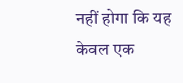नहीं होगा कि यह केवल एक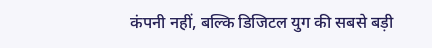कंपनी नहीं, बल्कि डिजिटल युग की सबसे बड़ी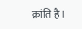क्रांति है।